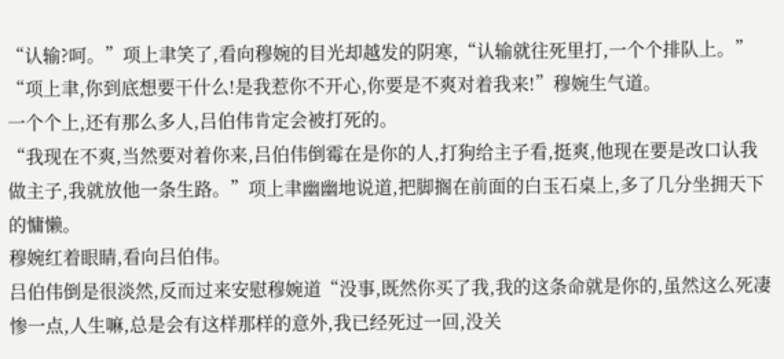“认输?呵。”项上聿笑了,看向穆婉的目光却越发的阴寒,“认输就往死里打,一个个排队上。”
“项上聿,你到底想要干什么!是我惹你不开心,你要是不爽对着我来!”穆婉生气道。
一个个上,还有那么多人,吕伯伟肯定会被打死的。
“我现在不爽,当然要对着你来,吕伯伟倒霉在是你的人,打狗给主子看,挺爽,他现在要是改口认我做主子,我就放他一条生路。”项上聿幽幽地说道,把脚搁在前面的白玉石桌上,多了几分坐拥天下的慵懒。
穆婉红着眼睛,看向吕伯伟。
吕伯伟倒是很淡然,反而过来安慰穆婉道“没事,既然你买了我,我的这条命就是你的,虽然这么死凄惨一点,人生嘛,总是会有这样那样的意外,我已经死过一回,没关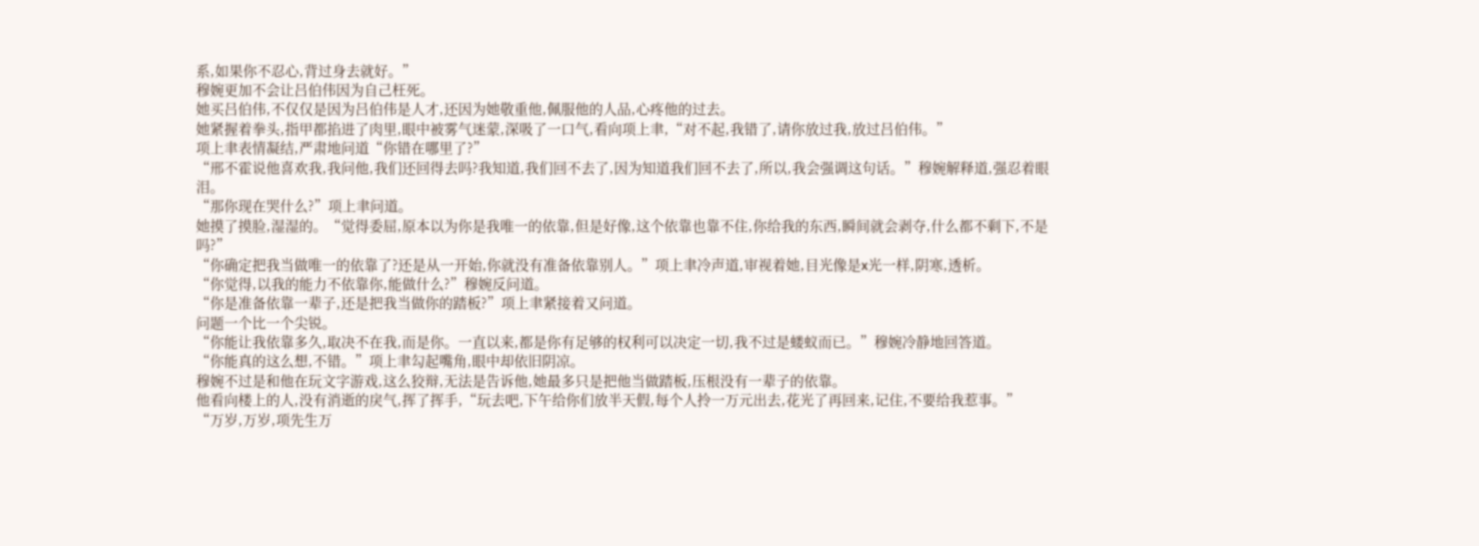系,如果你不忍心,背过身去就好。”
穆婉更加不会让吕伯伟因为自己枉死。
她买吕伯伟,不仅仅是因为吕伯伟是人才,还因为她敬重他,佩服他的人品,心疼他的过去。
她紧握着拳头,指甲都掐进了肉里,眼中被雾气迷蒙,深吸了一口气,看向项上聿,“对不起,我错了,请你放过我,放过吕伯伟。”
项上聿表情凝结,严肃地问道“你错在哪里了?”
“邢不霍说他喜欢我,我问他,我们还回得去吗?我知道,我们回不去了,因为知道我们回不去了,所以,我会强调这句话。”穆婉解释道,强忍着眼泪。
“那你现在哭什么?”项上聿问道。
她摸了摸脸,湿湿的。“觉得委屈,原本以为你是我唯一的依靠,但是好像,这个依靠也靠不住,你给我的东西,瞬间就会剥夺,什么都不剩下,不是吗?”
“你确定把我当做唯一的依靠了?还是从一开始,你就没有准备依靠别人。”项上聿冷声道,审视着她,目光像是x光一样,阴寒,透析。
“你觉得,以我的能力不依靠你,能做什么?”穆婉反问道。
“你是准备依靠一辈子,还是把我当做你的踏板?”项上聿紧接着又问道。
问题一个比一个尖锐。
“你能让我依靠多久,取决不在我,而是你。一直以来,都是你有足够的权利可以决定一切,我不过是蝼蚁而已。”穆婉冷静地回答道。
“你能真的这么想,不错。”项上聿勾起嘴角,眼中却依旧阴凉。
穆婉不过是和他在玩文字游戏,这么狡辩,无法是告诉他,她最多只是把他当做踏板,压根没有一辈子的依靠。
他看向楼上的人,没有消逝的戾气,挥了挥手,“玩去吧,下午给你们放半天假,每个人拎一万元出去,花光了再回来,记住,不要给我惹事。”
“万岁,万岁,项先生万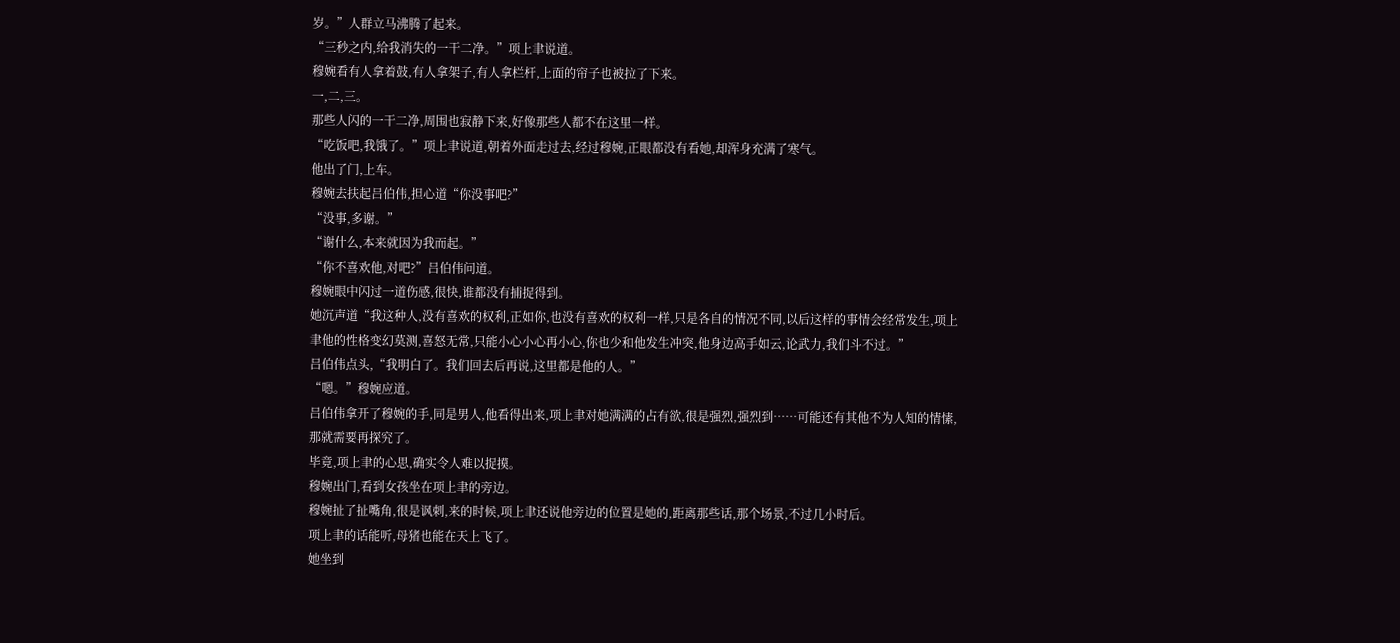岁。”人群立马沸腾了起来。
“三秒之内,给我消失的一干二净。”项上聿说道。
穆婉看有人拿着鼓,有人拿架子,有人拿栏杆,上面的帘子也被拉了下来。
一,二,三。
那些人闪的一干二净,周围也寂静下来,好像那些人都不在这里一样。
“吃饭吧,我饿了。”项上聿说道,朝着外面走过去,经过穆婉,正眼都没有看她,却浑身充满了寒气。
他出了门,上车。
穆婉去扶起吕伯伟,担心道“你没事吧?”
“没事,多谢。”
“谢什么,本来就因为我而起。”
“你不喜欢他,对吧?”吕伯伟问道。
穆婉眼中闪过一道伤感,很快,谁都没有捕捉得到。
她沉声道“我这种人,没有喜欢的权利,正如你,也没有喜欢的权利一样,只是各自的情况不同,以后这样的事情会经常发生,项上聿他的性格变幻莫测,喜怒无常,只能小心小心再小心,你也少和他发生冲突,他身边高手如云,论武力,我们斗不过。”
吕伯伟点头,“我明白了。我们回去后再说,这里都是他的人。”
“嗯。”穆婉应道。
吕伯伟拿开了穆婉的手,同是男人,他看得出来,项上聿对她满满的占有欲,很是强烈,强烈到……可能还有其他不为人知的情愫,那就需要再探究了。
毕竟,项上聿的心思,确实令人难以捉摸。
穆婉出门,看到女孩坐在项上聿的旁边。
穆婉扯了扯嘴角,很是讽刺,来的时候,项上聿还说他旁边的位置是她的,距离那些话,那个场景,不过几小时后。
项上聿的话能听,母猪也能在天上飞了。
她坐到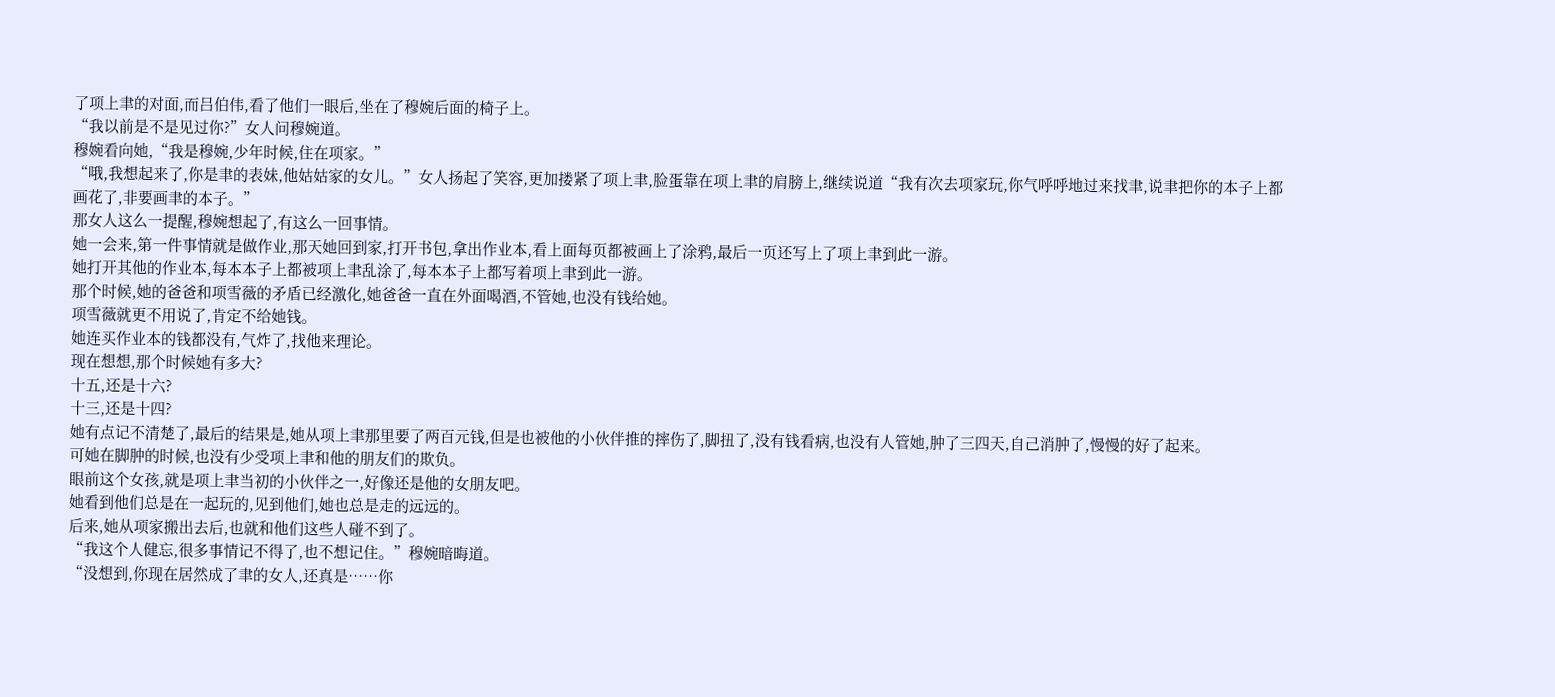了项上聿的对面,而吕伯伟,看了他们一眼后,坐在了穆婉后面的椅子上。
“我以前是不是见过你?”女人问穆婉道。
穆婉看向她,“我是穆婉,少年时候,住在项家。”
“哦,我想起来了,你是聿的表妹,他姑姑家的女儿。”女人扬起了笑容,更加搂紧了项上聿,脸蛋靠在项上聿的肩膀上,继续说道“我有次去项家玩,你气呼呼地过来找聿,说聿把你的本子上都画花了,非要画聿的本子。”
那女人这么一提醒,穆婉想起了,有这么一回事情。
她一会来,第一件事情就是做作业,那天她回到家,打开书包,拿出作业本,看上面每页都被画上了涂鸦,最后一页还写上了项上聿到此一游。
她打开其他的作业本,每本本子上都被项上聿乱涂了,每本本子上都写着项上聿到此一游。
那个时候,她的爸爸和项雪薇的矛盾已经激化,她爸爸一直在外面喝酒,不管她,也没有钱给她。
项雪薇就更不用说了,肯定不给她钱。
她连买作业本的钱都没有,气炸了,找他来理论。
现在想想,那个时候她有多大?
十五,还是十六?
十三,还是十四?
她有点记不清楚了,最后的结果是,她从项上聿那里要了两百元钱,但是也被他的小伙伴推的摔伤了,脚扭了,没有钱看病,也没有人管她,肿了三四天,自己消肿了,慢慢的好了起来。
可她在脚肿的时候,也没有少受项上聿和他的朋友们的欺负。
眼前这个女孩,就是项上聿当初的小伙伴之一,好像还是他的女朋友吧。
她看到他们总是在一起玩的,见到他们,她也总是走的远远的。
后来,她从项家搬出去后,也就和他们这些人碰不到了。
“我这个人健忘,很多事情记不得了,也不想记住。”穆婉暗晦道。
“没想到,你现在居然成了聿的女人,还真是……你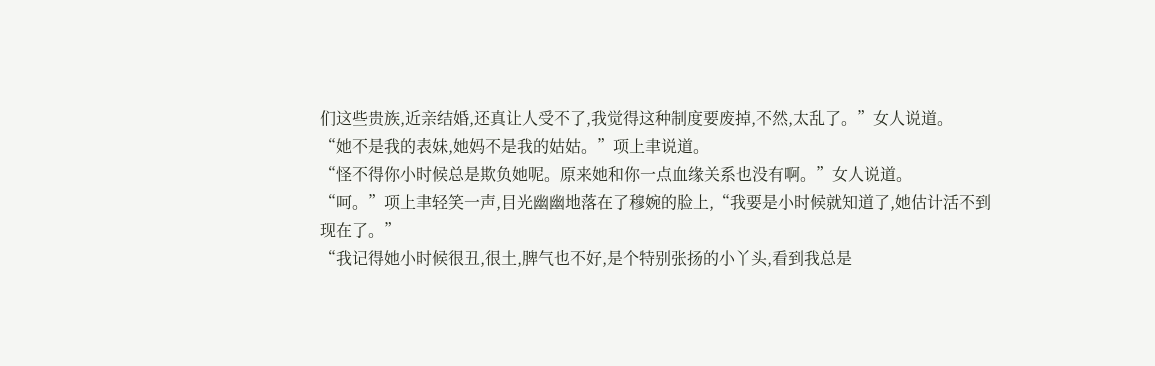们这些贵族,近亲结婚,还真让人受不了,我觉得这种制度要废掉,不然,太乱了。”女人说道。
“她不是我的表妹,她妈不是我的姑姑。”项上聿说道。
“怪不得你小时候总是欺负她呢。原来她和你一点血缘关系也没有啊。”女人说道。
“呵。”项上聿轻笑一声,目光幽幽地落在了穆婉的脸上,“我要是小时候就知道了,她估计活不到现在了。”
“我记得她小时候很丑,很土,脾气也不好,是个特别张扬的小丫头,看到我总是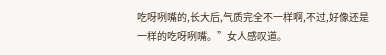吃呀咧嘴的,长大后,气质完全不一样啊,不过,好像还是一样的吃呀咧嘴。”女人感叹道。